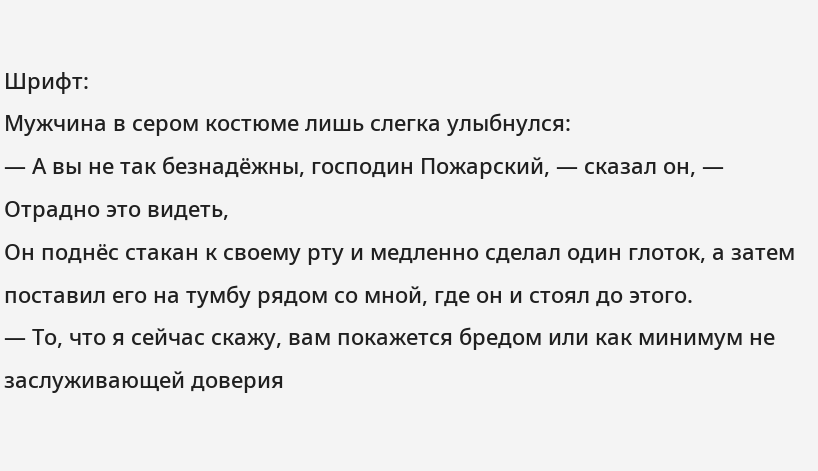Шрифт:
Мужчина в сером костюме лишь слегка улыбнулся:
— А вы не так безнадёжны, господин Пожарский, — сказал он, — Отрадно это видеть,
Он поднёс стакан к своему рту и медленно сделал один глоток, а затем поставил его на тумбу рядом со мной, где он и стоял до этого.
— То, что я сейчас скажу, вам покажется бредом или как минимум не заслуживающей доверия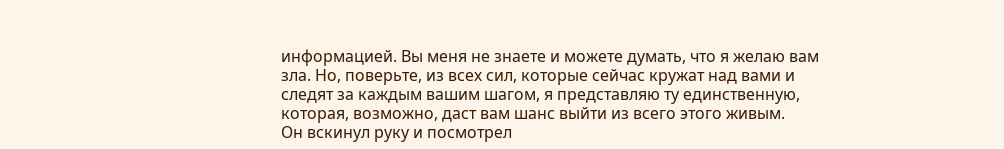информацией. Вы меня не знаете и можете думать, что я желаю вам зла. Но, поверьте, из всех сил, которые сейчас кружат над вами и следят за каждым вашим шагом, я представляю ту единственную, которая, возможно, даст вам шанс выйти из всего этого живым.
Он вскинул руку и посмотрел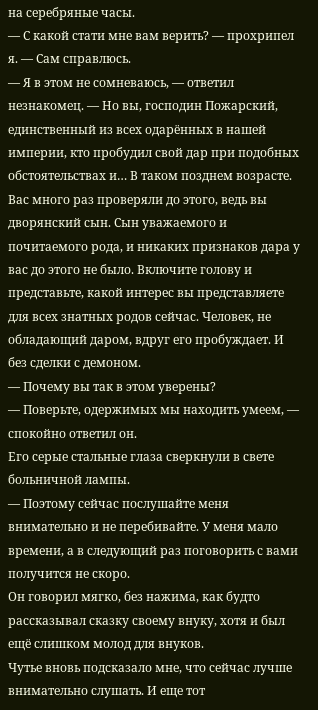на серебряные часы.
— С какой стати мне вам верить? — прохрипел я. — Сам справлюсь.
— Я в этом не сомневаюсь, — ответил незнакомец. — Но вы, господин Пожарский, единственный из всех одарённых в нашей империи, кто пробудил свой дар при подобных обстоятельствах и… В таком позднем возрасте. Вас много раз проверяли до этого, ведь вы дворянский сын. Сын уважаемого и почитаемого рода, и никаких признаков дара у вас до этого не было. Включите голову и представьте, какой интерес вы представляете для всех знатных родов сейчас. Человек, не обладающий даром, вдруг его пробуждает. И без сделки с демоном.
— Почему вы так в этом уверены?
— Поверьте, одержимых мы находить умеем, — спокойно ответил он.
Его серые стальные глаза сверкнули в свете больничной лампы.
— Поэтому сейчас послушайте меня внимательно и не перебивайте. У меня мало времени, а в следующий раз поговорить с вами получится не скоро.
Он говорил мягко, без нажима, как будто рассказывал сказку своему внуку, хотя и был ещё слишком молод для внуков.
Чутье вновь подсказало мне, что сейчас лучше внимательно слушать. И еще тот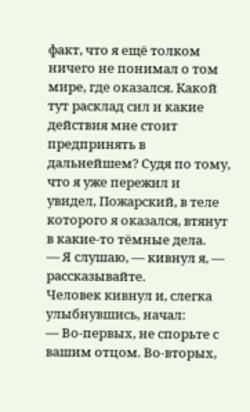факт, что я ещё толком ничего не понимал о том мире, где оказался. Какой тут расклад сил и какие действия мне стоит предпринять в дальнейшем? Судя по тому, что я уже пережил и увидел, Пожарский, в теле которого я оказался, втянут в какие-то тёмные дела.
— Я слушаю, — кивнул я, — рассказывайте.
Человек кивнул и, слегка улыбнувшись, начал:
— Во-первых, не спорьте с вашим отцом. Во-вторых,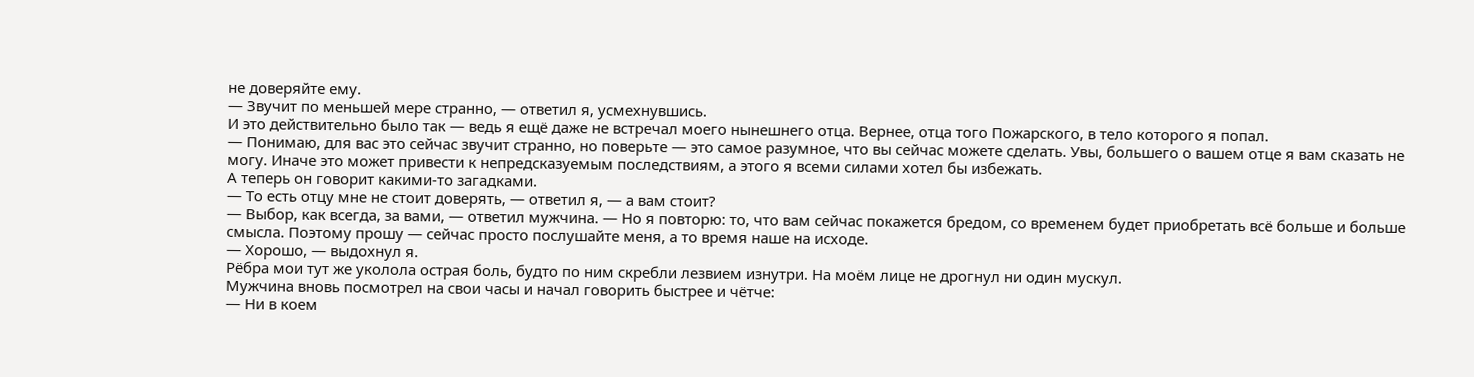не доверяйте ему.
— Звучит по меньшей мере странно, — ответил я, усмехнувшись.
И это действительно было так — ведь я ещё даже не встречал моего нынешнего отца. Вернее, отца того Пожарского, в тело которого я попал.
— Понимаю, для вас это сейчас звучит странно, но поверьте — это самое разумное, что вы сейчас можете сделать. Увы, большего о вашем отце я вам сказать не могу. Иначе это может привести к непредсказуемым последствиям, а этого я всеми силами хотел бы избежать.
А теперь он говорит какими-то загадками.
— То есть отцу мне не стоит доверять, — ответил я, — а вам стоит?
— Выбор, как всегда, за вами, — ответил мужчина. — Но я повторю: то, что вам сейчас покажется бредом, со временем будет приобретать всё больше и больше смысла. Поэтому прошу — сейчас просто послушайте меня, а то время наше на исходе.
— Хорошо, — выдохнул я.
Рёбра мои тут же уколола острая боль, будто по ним скребли лезвием изнутри. На моём лице не дрогнул ни один мускул.
Мужчина вновь посмотрел на свои часы и начал говорить быстрее и чётче:
— Ни в коем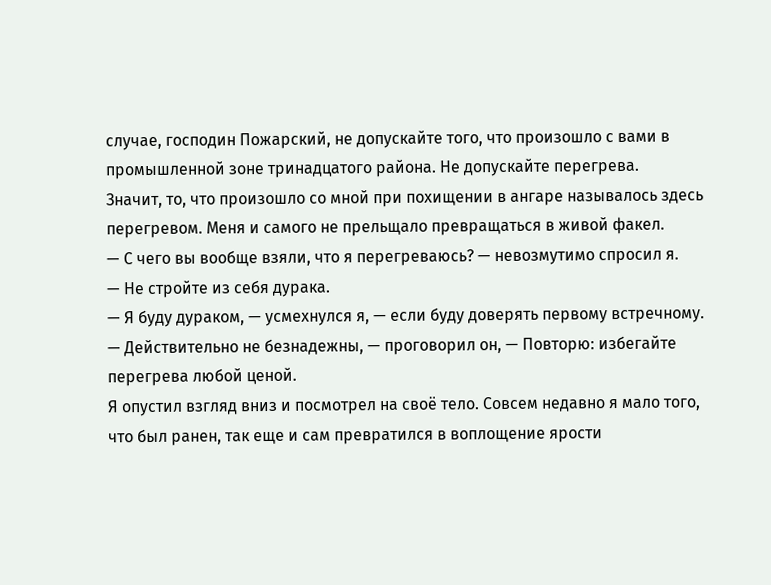случае, господин Пожарский, не допускайте того, что произошло с вами в промышленной зоне тринадцатого района. Не допускайте перегрева.
Значит, то, что произошло со мной при похищении в ангаре называлось здесь перегревом. Меня и самого не прельщало превращаться в живой факел.
— С чего вы вообще взяли, что я перегреваюсь? — невозмутимо спросил я.
— Не стройте из себя дурака.
— Я буду дураком, — усмехнулся я, — если буду доверять первому встречному.
— Действительно не безнадежны, — проговорил он, — Повторю: избегайте перегрева любой ценой.
Я опустил взгляд вниз и посмотрел на своё тело. Совсем недавно я мало того, что был ранен, так еще и сам превратился в воплощение ярости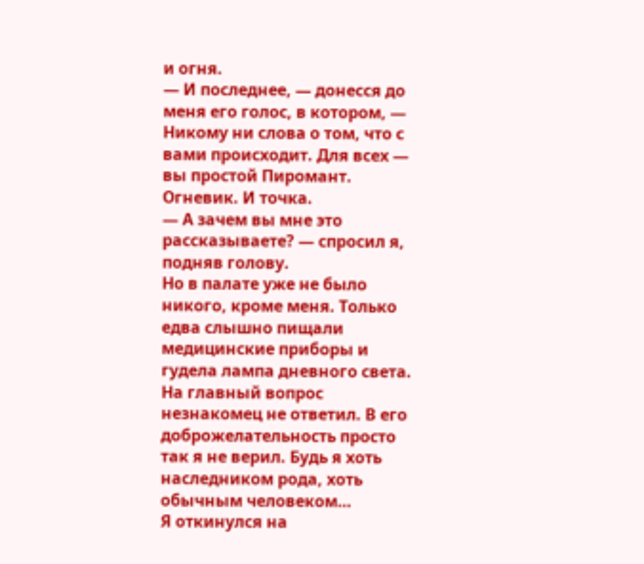и огня.
— И последнее, — донесся до меня его голос, в котором, — Никому ни слова о том, что с вами происходит. Для всех — вы простой Пиромант. Огневик. И точка.
— А зачем вы мне это рассказываете? — спросил я, подняв голову.
Но в палате уже не было никого, кроме меня. Только едва слышно пищали медицинские приборы и гудела лампа дневного света.
На главный вопрос незнакомец не ответил. В его доброжелательность просто так я не верил. Будь я хоть наследником рода, хоть обычным человеком…
Я откинулся на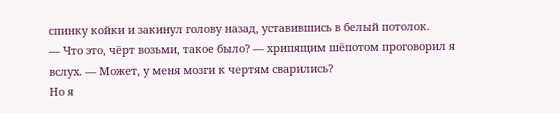спинку койки и закинул голову назад, уставившись в белый потолок.
— Что это, чёрт возьми, такое было? — хрипящим шёпотом проговорил я вслух. — Может, у меня мозги к чертям сварились?
Но я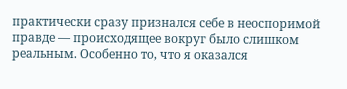практически сразу признался себе в неоспоримой правде — происходящее вокруг было слишком реальным. Особенно то, что я оказался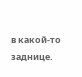в какой-то заднице.